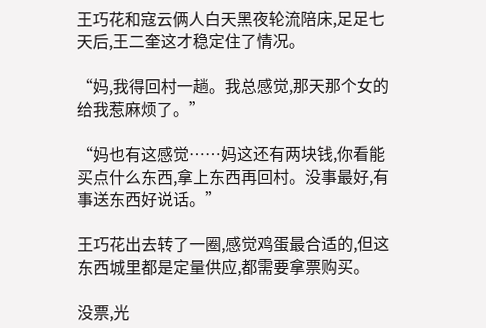王巧花和寇云俩人白天黑夜轮流陪床,足足七天后,王二奎这才稳定住了情况。

“妈,我得回村一趟。我总感觉,那天那个女的给我惹麻烦了。”

“妈也有这感觉……妈这还有两块钱,你看能买点什么东西,拿上东西再回村。没事最好,有事送东西好说话。”

王巧花出去转了一圈,感觉鸡蛋最合适的,但这东西城里都是定量供应,都需要拿票购买。

没票,光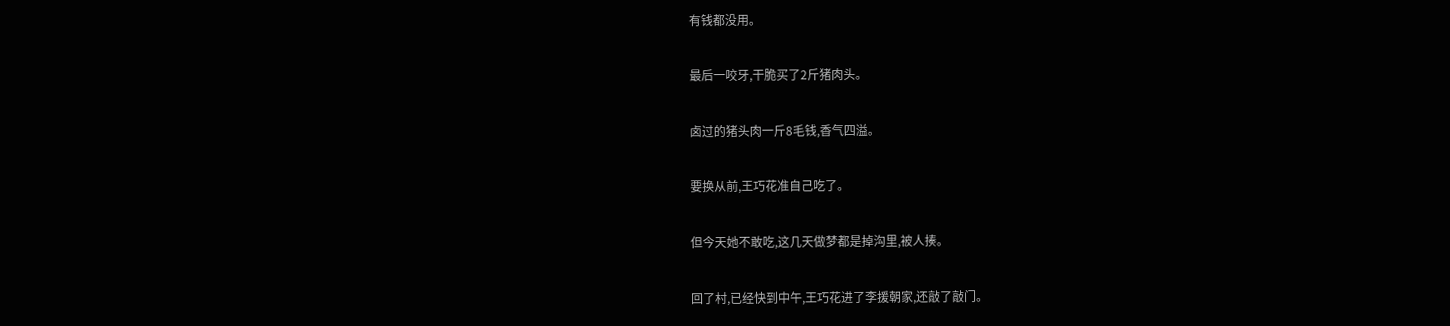有钱都没用。

最后一咬牙,干脆买了2斤猪肉头。

卤过的猪头肉一斤8毛钱,香气四溢。

要换从前,王巧花准自己吃了。

但今天她不敢吃,这几天做梦都是掉沟里,被人揍。

回了村,已经快到中午,王巧花进了李援朝家,还敲了敲门。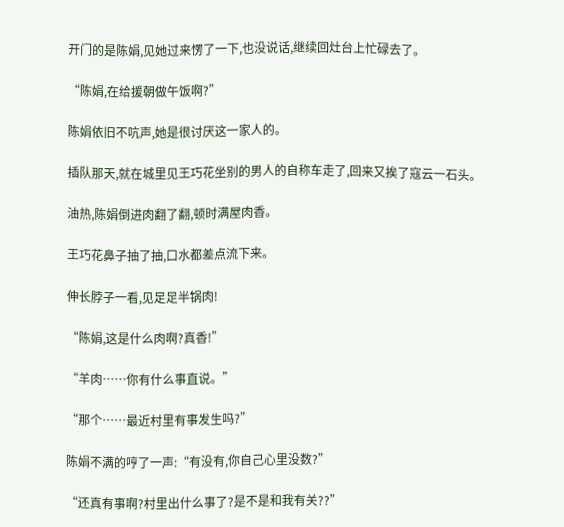开门的是陈娟,见她过来愣了一下,也没说话,继续回灶台上忙碌去了。

“陈娟,在给援朝做午饭啊?”

陈娟依旧不吭声,她是很讨厌这一家人的。

插队那天,就在城里见王巧花坐别的男人的自称车走了,回来又挨了寇云一石头。

油热,陈娟倒进肉翻了翻,顿时满屋肉香。

王巧花鼻子抽了抽,口水都差点流下来。

伸长脖子一看,见足足半锅肉!

“陈娟,这是什么肉啊?真香!”

“羊肉……你有什么事直说。”

“那个……最近村里有事发生吗?”

陈娟不满的哼了一声:“有没有,你自己心里没数?”

“还真有事啊?村里出什么事了?是不是和我有关??”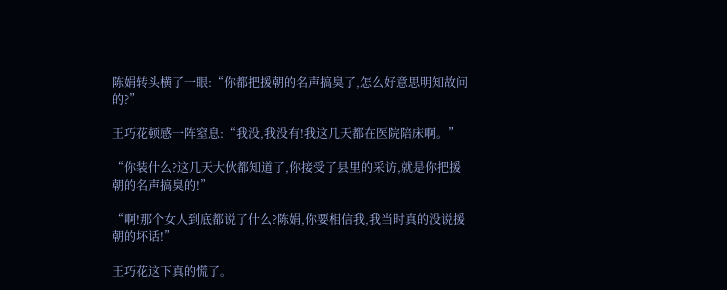陈娟转头横了一眼:“你都把援朝的名声搞臭了,怎么好意思明知故问的?”

王巧花顿感一阵窒息:“我没,我没有!我这几天都在医院陪床啊。”

“你装什么?这几天大伙都知道了,你接受了县里的采访,就是你把援朝的名声搞臭的!”

“啊!那个女人到底都说了什么?陈娟,你要相信我,我当时真的没说援朝的坏话!”

王巧花这下真的慌了。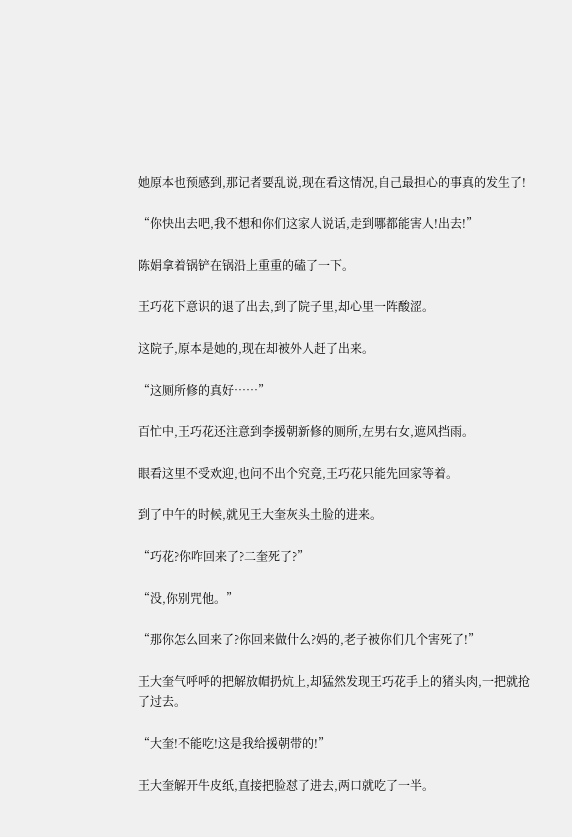她原本也预感到,那记者要乱说,现在看这情况,自己最担心的事真的发生了!

“你快出去吧,我不想和你们这家人说话,走到哪都能害人!出去!”

陈娟拿着锅铲在锅沿上重重的磕了一下。

王巧花下意识的退了出去,到了院子里,却心里一阵酸涩。

这院子,原本是她的,现在却被外人赶了出来。

“这厕所修的真好……”

百忙中,王巧花还注意到李援朝新修的厕所,左男右女,遮风挡雨。

眼看这里不受欢迎,也问不出个究竟,王巧花只能先回家等着。

到了中午的时候,就见王大奎灰头土脸的进来。

“巧花?你咋回来了?二奎死了?”

“没,你别咒他。”

“那你怎么回来了?你回来做什么?妈的,老子被你们几个害死了!”

王大奎气呼呼的把解放帽扔炕上,却猛然发现王巧花手上的猪头肉,一把就抢了过去。

“大奎!不能吃!这是我给援朝带的!”

王大奎解开牛皮纸,直接把脸怼了进去,两口就吃了一半。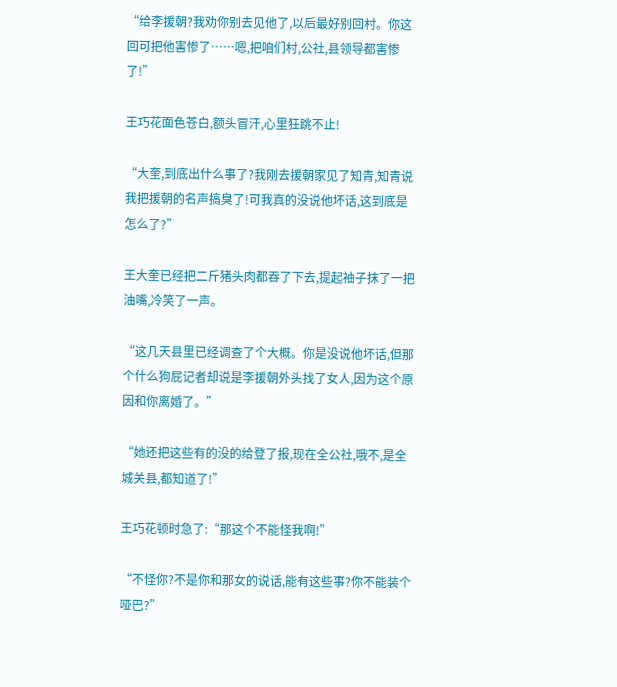“给李援朝?我劝你别去见他了,以后最好别回村。你这回可把他害惨了……嗯,把咱们村,公社,县领导都害惨了!”

王巧花面色苍白,额头冒汗,心里狂跳不止!

“大奎,到底出什么事了?我刚去援朝家见了知青,知青说我把援朝的名声搞臭了!可我真的没说他坏话,这到底是怎么了?”

王大奎已经把二斤猪头肉都吞了下去,提起袖子抹了一把油嘴,冷笑了一声。

“这几天县里已经调查了个大概。你是没说他坏话,但那个什么狗屁记者却说是李援朝外头找了女人,因为这个原因和你离婚了。”

“她还把这些有的没的给登了报,现在全公社,哦不,是全城关县,都知道了!”

王巧花顿时急了:“那这个不能怪我啊!”

“不怪你?不是你和那女的说话,能有这些事?你不能装个哑巴?”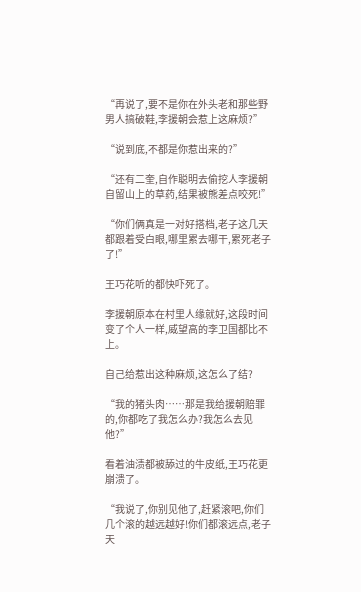“再说了,要不是你在外头老和那些野男人搞破鞋,李援朝会惹上这麻烦?”

“说到底,不都是你惹出来的?”

“还有二奎,自作聪明去偷挖人李援朝自留山上的草药,结果被熊差点咬死!”

“你们俩真是一对好搭档,老子这几天都跟着受白眼,哪里累去哪干,累死老子了!”

王巧花听的都快吓死了。

李援朝原本在村里人缘就好,这段时间变了个人一样,威望高的李卫国都比不上。

自己给惹出这种麻烦,这怎么了结?

“我的猪头肉……那是我给援朝赔罪的,你都吃了我怎么办?我怎么去见他?”

看着油渍都被舔过的牛皮纸,王巧花更崩溃了。

“我说了,你别见他了,赶紧滚吧,你们几个滚的越远越好!你们都滚远点,老子天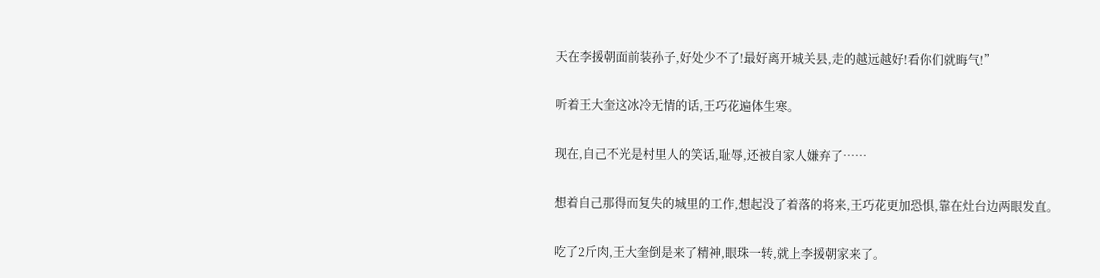天在李援朝面前装孙子,好处少不了!最好离开城关县,走的越远越好!看你们就晦气!”

听着王大奎这冰冷无情的话,王巧花遍体生寒。

现在,自己不光是村里人的笑话,耻辱,还被自家人嫌弃了……

想着自己那得而复失的城里的工作,想起没了着落的将来,王巧花更加恐惧,靠在灶台边两眼发直。

吃了2斤肉,王大奎倒是来了精神,眼珠一转,就上李援朝家来了。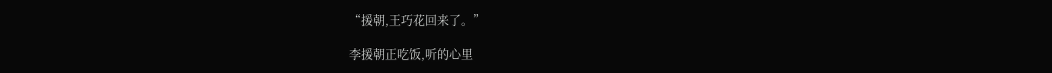“援朝,王巧花回来了。”

李援朝正吃饭,听的心里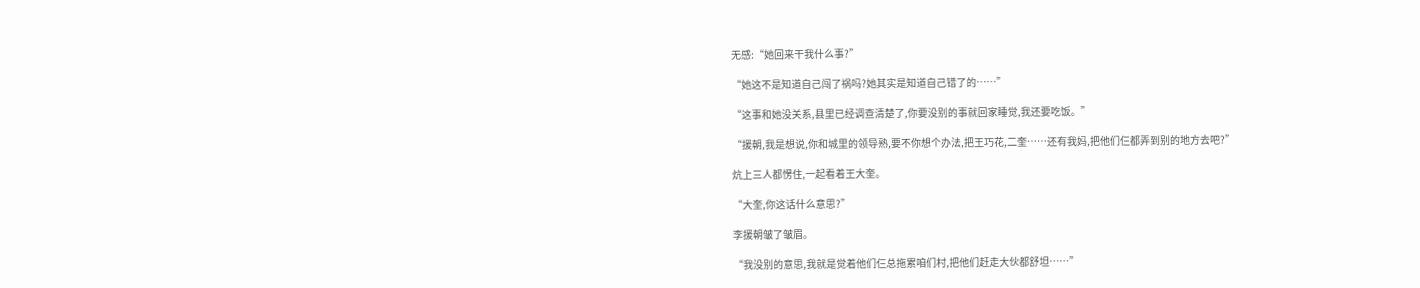无感:“她回来干我什么事?”

“她这不是知道自己闯了祸吗?她其实是知道自己错了的……”

“这事和她没关系,县里已经调查清楚了,你要没别的事就回家睡觉,我还要吃饭。”

“援朝,我是想说,你和城里的领导熟,要不你想个办法,把王巧花,二奎……还有我妈,把他们仨都弄到别的地方去吧?”

炕上三人都愣住,一起看着王大奎。

“大奎,你这话什么意思?”

李援朝皱了皱眉。

“我没别的意思,我就是觉着他们仨总拖累咱们村,把他们赶走大伙都舒坦……”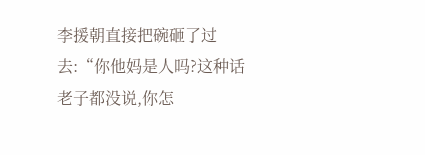李援朝直接把碗砸了过去:“你他妈是人吗?这种话老子都没说,你怎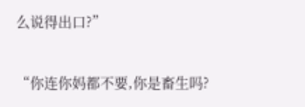么说得出口?”

“你连你妈都不要,你是畜生吗?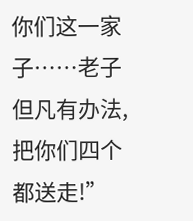你们这一家子……老子但凡有办法,把你们四个都送走!”